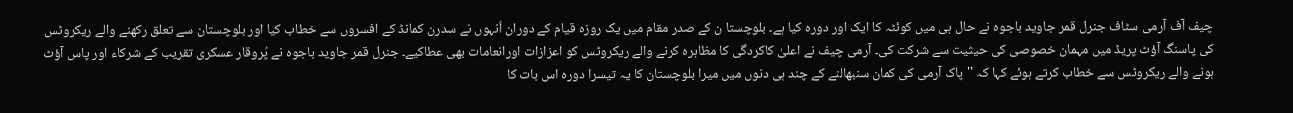چیف آف آرمی سٹاف جنرل قمر جاوید باجوہ نے حال ہی میں کوئٹہ کا ایک اور دورہ کیا ہے۔ بلوچستا ن کے صدر مقام میں یک روزہ قیام کے دوران اُنہوں نے سدرن کمانڈ کے افسروں سے خطاب کیا اور بلوچستان سے تعلق رکھنے والے ریکروٹس کی پاسنگ آؤٹ پریڈ میں مہمان خصوصی کی حیثیت سے شرکت کی۔ آرمی چیف نے اعلیٰ کاکردگی کا مظاہرہ کرنے والے ریکروٹس کو اعزازات اورانعامات بھی عطاکیے۔ جنرل قمر جاوید باجوہ نے پُروقار عسکری تقریب کے شرکاء اور پاس آؤٹ ہونے والے ریکروٹس سے خطاب کرتے ہوئے کہا کہ ''پاک آرمی کی کمان سنبھالنے کے چند ہی دنوں میں میرا بلوچستان کا یہ تیسرا دورہ اس بات کا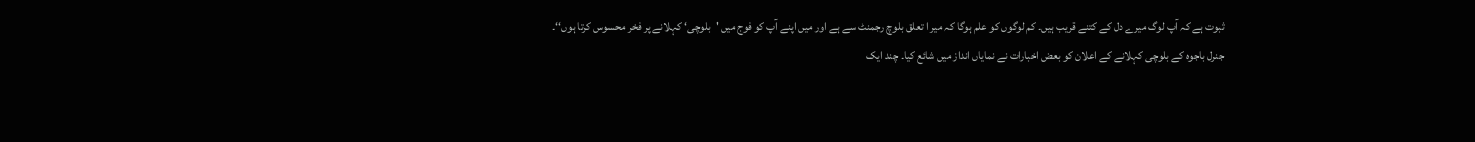ثبوت ہے کہ آپ لوگ میرے دل کے کتنے قریب ہیں۔ کم لوگوں کو علم ہوگا کہ میر ا تعلق بلوچ رجمنٹ سے ہے اور میں اپنے آپ کو فوج میں 'بلوچی‘ کہلانے پر فخر محسوس کرتا ہوں‘‘۔
جنرل باجوہ کے بلوچی کہلانے کے اعلان کو بعض اخبارات نے نمایاں انداز میں شائع کیا۔ چند ایک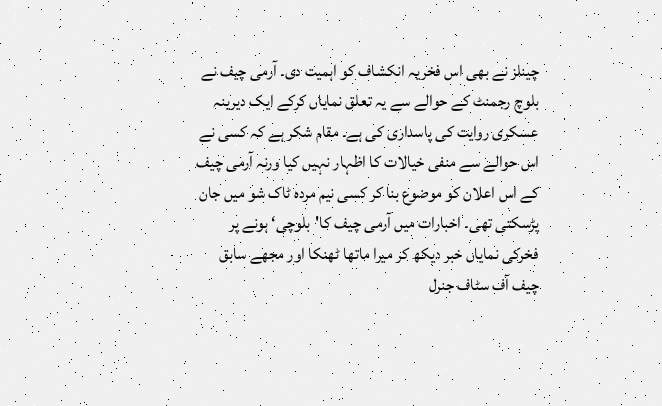چینلز نے بھی اس فخریہ انکشاف کو اہمیت دی۔ آرمی چیف نے بلوچ رجمنٹ کے حوالے سے یہ تعلق نمایاں کرکے ایک دیرینہ عسکری روایت کی پاسداری کی ہے۔ مقام شکر ہے کہ کسی نے اس حوالے سے منفی خیالات کا اظہار نہیں کیا ورنہ آرمی چیف کے اس اعلان کو موضوع بنا کر کسی نیم مردہ ٹاک شو میں جان پڑسکتی تھی۔ اخبارات میں آرمی چیف کا'بلوچی‘ ہونے پر فخرکی نمایاں خبر دیکھ کر میرا ماتھا ٹھنکا اور مجھے سابق چیف آف سٹاف جنرل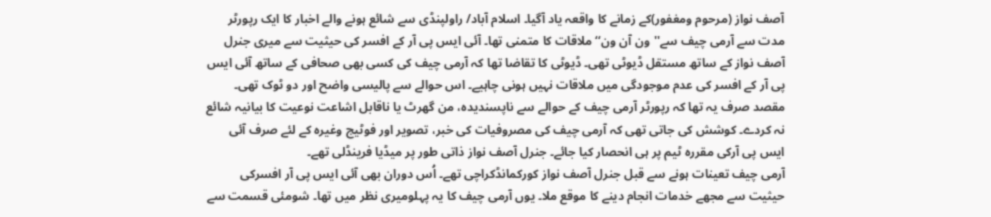آصف نواز (مرحوم ومغفور)کے زمانے کا واقعہ یاد آگیا۔ اسلام آباد/ راولپنڈی سے شائع ہونے والے اخبار کا ایک رپورٹر مدت سے آرمی چیف سے''ون آن ون‘‘ ملاقات کا متمنی تھا۔ آئی ایس پی آر کے افسر کی حیثیت سے میری جنرل آصف نواز کے ساتھ مستقل ڈیوٹی تھی۔ ڈیوٹی کا تقاضا تھا کہ آرمی چیف کی کسی بھی صحافی کے ساتھ آئی ایس پی آر کے افسر کی عدم موجودگی میں ملاقات نہیں ہونی چاہیے۔ اس حوالے سے پالیسی واضح اور دو ٹوک تھی۔ مقصد صرف یہ تھا کہ رپورٹر آرمی چیف کے حوالے سے ناپسندیدہ، من گھرٹ یا ناقابل اشاعت نوعیت کا بیانیہ شائع نہ کردے۔ کوشش کی جاتی تھی کہ آرمی چیف کی مصروفیات کی خبر، تصویر اور فوٹیج وغیرہ کے لئے صرف آئی ایس پی آرکی مقررہ ٹیم پر ہی انحصار کیا جائے۔ جنرل آصف نواز ذاتی طور پر میڈیا فرینڈلی تھے۔
آرمی چیف تعینات ہونے سے قبل جنرل آصف نواز کورکمانڈکراچی تھے۔ اُس دوران بھی آئی ایس پی آر افسرکی حیثیت سے مجھے خدمات انجام دینے کا موقع ملا۔ یوں آرمی چیف کا یہ پہلومیری نظر میں تھا۔ شومئی قسمت سے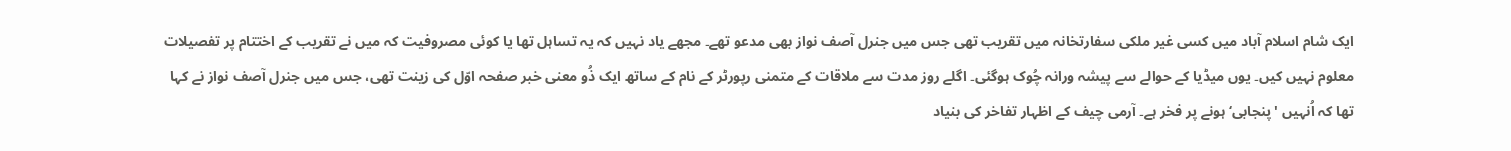ایک شام اسلام آباد میں کسی غیر ملکی سفارتخانہ میں تقریب تھی جس میں جنرل آصف نواز بھی مدعو تھے۔ مجھے یاد نہیں کہ یہ تساہل تھا یا کوئی مصروفیت کہ میں نے تقریب کے اختتام پر تفصیلات معلوم نہیں کیں۔ یوں میڈیا کے حوالے سے پیشہ ورانہ چُوک ہوگئی۔ اگلے روز مدت سے ملاقات کے متمنی رپورٹر کے نام کے ساتھ ایک ذُو معنی خبر صفحہ اوّل کی زینت تھی، جس میں جنرل آصف نواز نے کہا تھا کہ اُنہیں 'پنجابی‘ ہونے پر فخر ہے۔ آرمی چیف کے اظہار تفاخر کی بنیاد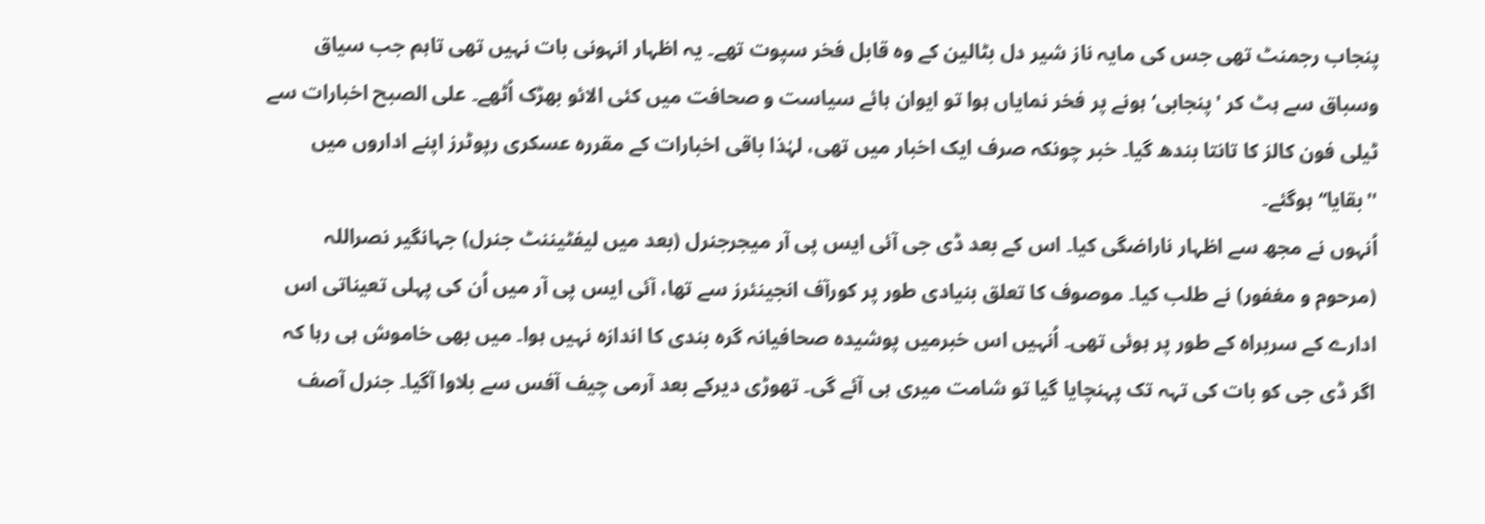پنجاب رجمنٹ تھی جس کی مایہ ناز شیر دل بٹالین کے وہ قابل فخر سپوت تھے۔ یہ اظہار انہونی بات نہیں تھی تاہم جب سیاق وسباق سے ہٹ کر 'پنجابی‘ ہونے پر فخر نمایاں ہوا تو ایوان ہائے سیاست و صحافت میں کئی الائو بھڑک اُٹھے۔ علی الصبح اخبارات سے ٹیلی فون کالز کا تانتا بندھ گیا۔ خبر چونکہ صرف ایک اخبار میں تھی، لہٰذا باقی اخبارات کے مقررہ عسکری رپوٹرز اپنے اداروں میں ''بقایا‘‘ ہوگئے۔
اُنہوں نے مجھ سے اظہار ناراضگی کیا۔ اس کے بعد ڈی جی آئی ایس پی آر میجرجنرل (بعد میں لیفٹیننٹ جنرل) جہانگیر نصراللہ (مرحوم و مغفور) نے طلب کیا۔ موصوف کا تعلق بنیادی طور پر کورآف انجینئرز سے تھا، آئی ایس پی آر میں اُن کی پہلی تعیناتی اس ادارے کے سربراہ کے طور پر ہوئی تھی۔ اُنہیں اس خبرمیں پوشیدہ صحافیانہ گرہ بندی کا اندازہ نہیں ہوا۔ میں بھی خاموش ہی رہا کہ اگر ڈی جی کو بات کی تہہ تک پہنچایا گیا تو شامت میری ہی آئے گی۔ تھوڑی دیرکے بعد آرمی چیف آفس سے بلاوا آگیا۔ جنرل آصف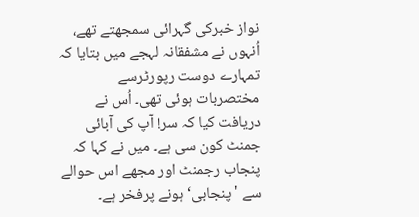نواز خبرکی گہرائی سمجھتے تھے، اُنہوں نے مشفقانہ لہجے میں بتایا کہ تمہارے دوست رپورٹرسے مختصربات ہوئی تھی۔ اُس نے دریافت کیا کہ سر! آپ کی آبائی جمنٹ کون سی ہے۔ میں نے کہا کہ پنجاب رجمنٹ اور مجھے اس حوالے سے 'پنجابی‘ ہونے پرفخر ہے۔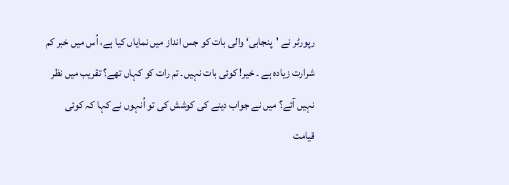رپورٹر نے 'پنجابی‘ والی بات کو جس انداز میں نمایاں کیا ہے، اُس میں خبر کم شرارت زیادہ ہے ۔ خیر! کوئی بات نہیں۔ تم رات کو کہاں تھے؟ تقریب میں نظر نہیں آئے؟ میں نے جواب دینے کی کوشش کی تو اُنہوں نے کہا کہ کوئی قیامت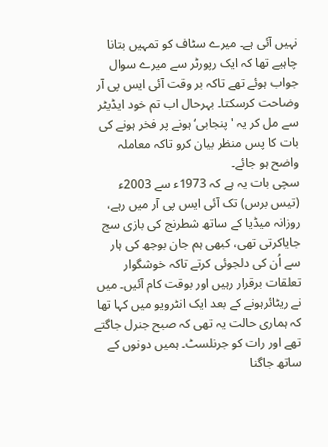نہیں آئی ہے۔ میرے سٹاف کو تمہیں بتانا چاہیے تھا کہ ایک رپورٹر سے میرے سوال جواب ہوئے تھے تاکہ بر وقت آئی ایس پی آر وضاحت کرسکتا۔ بہرحال اب تم خود ایڈیٹر سے مل کر یہ 'پنجابی‘ ہونے پر فخر ہونے کی بات کا پس منظر بیان کرو تاکہ معاملہ واضح ہو جائے۔
سچی بات یہ ہے کہ 1973ء سے 2003ء (تیس برس) تک آئی ایس پی آر میں رہے، روزانہ میڈیا کے ساتھ شطرنج کی بازی سج جایاکرتی تھی، کبھی ہم جان بوجھ کی ہار سے اُن کی دلجوئی کرتے تاکہ خوشگوار تعلقات برقرار رہیں اور بوقت کام آئیں۔ میں نے ریٹائرہونے کے بعد ایک انٹرویو میں کہا تھا کہ ہماری حالت یہ تھی کہ صبح جنرل جاگتے تھے اور رات کو جرنلسٹ۔ ہمیں دونوں کے ساتھ جاگنا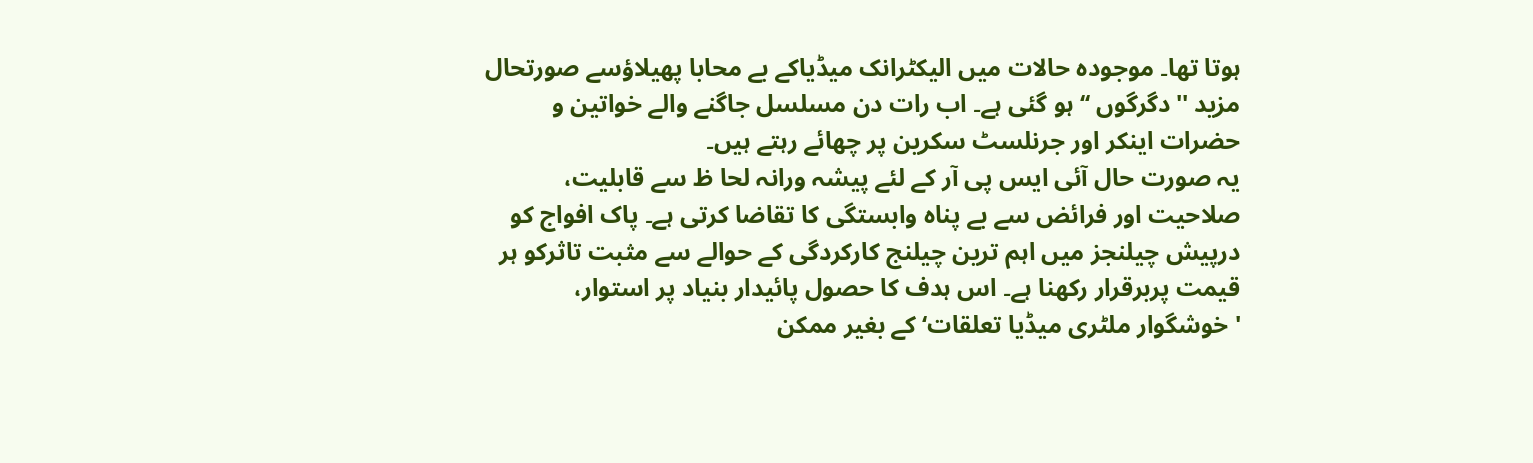ہوتا تھا۔ موجودہ حالات میں الیکٹرانک میڈیاکے بے محابا پھیلاؤسے صورتحال مزید ''دگرگوں ‘‘ ہو گئی ہے۔ اب رات دن مسلسل جاگنے والے خواتین و حضرات اینکر اور جرنلسٹ سکرین پر چھائے رہتے ہیں۔
یہ صورت حال آئی ایس پی آر کے لئے پیشہ ورانہ لحا ظ سے قابلیت، صلاحیت اور فرائض سے بے پناہ وابستگی کا تقاضا کرتی ہے۔ پاک افواج کو درپیش چیلنجز میں اہم ترین چیلنج کارکردگی کے حوالے سے مثبت تاثرکو ہر قیمت پربرقرار رکھنا ہے۔ اس ہدف کا حصول پائیدار بنیاد پر استوار، 'خوشگوار ملٹری میڈیا تعلقات‘ کے بغیر ممکن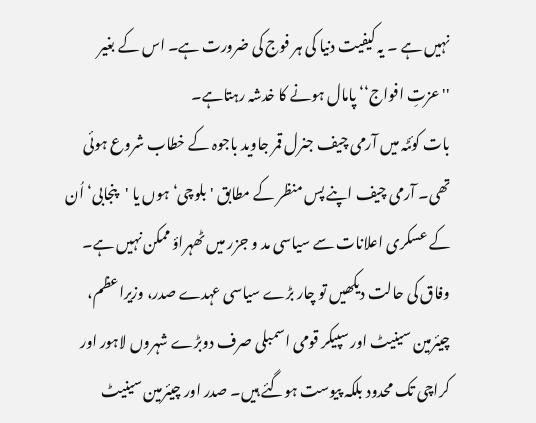نہیں ہے ۔ یہ کیفیت دنیا کی ہر فوج کی ضرورت ہے۔ اس کے بغیر ''عزتِ افواج‘‘ پامال ہونے کا خدشہ رہتاہے۔
بات کوئٹہ میں آرمی چیف جنرل قمر جاوید باجوہ کے خطاب شروع ہوئی تھی۔ آرمی چیف اپنے پس منظر کے مطابق 'بلوچی‘ ہوں یا 'پنجابی‘ اُن کے عسکری اعلانات سے سیاسی مد و جزر میں ٹھہراؤ ممکن نہیں ہے۔ وفاق کی حالت دیکھیں تو چار بڑے سیاسی عہدے صدر، وزیراعظم، چیئرمین سینیٹ اور سپیکر قومی اسمبلی صرف دوبڑے شہروں لاہور اور کراچی تک محدود بلکہ پیوست ہوگئے ہیں۔ صدر اور چیئرمین سینیٹ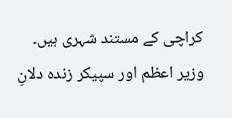کراچی کے مستند شہری ہیں۔ وزیر اعظم اور سپیکر زندہ دلانِ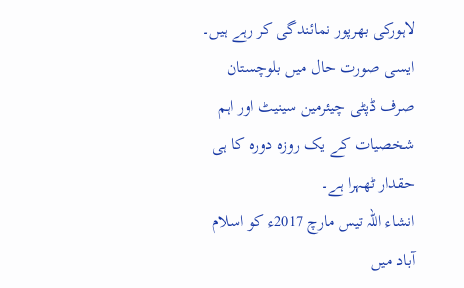لاہورکی بھرپور نمائندگی کر رہے ہیں۔ ایسی صورت حال میں بلوچستان صرف ڈپٹی چیئرمین سینیٹ اور اہم شخصیات کے یک روزہ دورہ کا ہی حقدار ٹھہرا ہے۔
انشاء اللہ تیس مارچ 2017ء کو اسلام آباد میں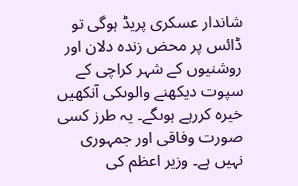شاندار عسکری پریڈ ہوگی تو ڈائس پر محض زندہ دلان اور روشنیوں کے شہر کراچی کے سپوت دیکھنے والوںکی آنکھیں خیرہ کررہے ہوںگے۔ یہ طرز کسی صورت وفاقی اور جمہوری نہیں ہے۔ وزیر اعظم کی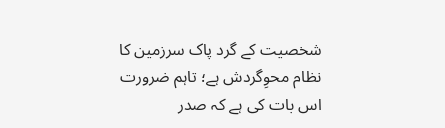شخصیت کے گرد پاک سرزمین کا نظام محوِگردش ہے؛ تاہم ضرورت اس بات کی ہے کہ صدر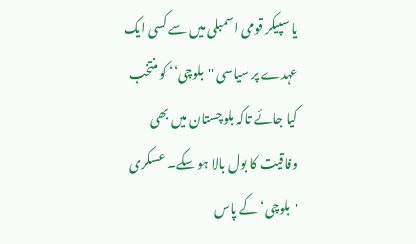یا سپیکر قومی اسمبلی میں سے کسی ایک عہدے پر سیاسی ''بلوچی‘‘ کو منتخب کیا جائے تاکہ بلوچستان میں بھی وفاقیت کا بول بالا ہو سکے۔ عسکری 'بلوچی‘ کے پاس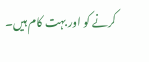کرنے کو اور بہت کام ہیں۔